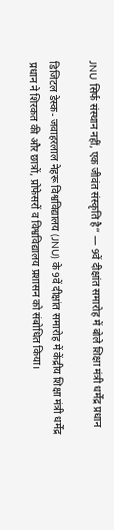JNU सिर्फ संस्थान नहीं, एक जीवंत संस्कृति है” — 9वें दीक्षांत समारोह में बोले शिक्षा मंत्री धर्मेंद्र प्रधान

डिजिटल डेस्क- जवाहरलाल नेहरू विश्वविद्यालय (JNU) के 9वें दीक्षांत समारोह में केंद्रीय शिक्षा मंत्री धर्मेंद्र प्रधान ने शिरकत की और छात्रों, प्रोफेसरों व विश्वविद्यालय प्रशासन को संबोधित किया।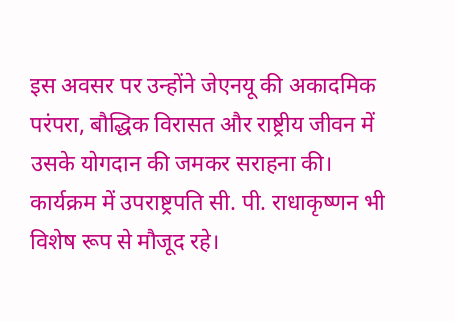इस अवसर पर उन्होंने जेएनयू की अकादमिक परंपरा, बौद्धिक विरासत और राष्ट्रीय जीवन में उसके योगदान की जमकर सराहना की। कार्यक्रम में उपराष्ट्रपति सी. पी. राधाकृष्णन भी विशेष रूप से मौजूद रहे।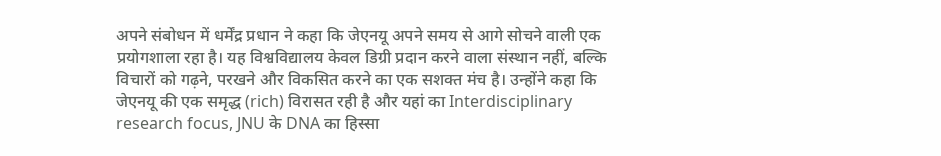अपने संबोधन में धर्मेंद्र प्रधान ने कहा कि जेएनयू अपने समय से आगे सोचने वाली एक प्रयोगशाला रहा है। यह विश्वविद्यालय केवल डिग्री प्रदान करने वाला संस्थान नहीं, बल्कि विचारों को गढ़ने, परखने और विकसित करने का एक सशक्त मंच है। उन्होंने कहा कि जेएनयू की एक समृद्ध (rich) विरासत रही है और यहां का Interdisciplinary research focus, JNU के DNA का हिस्सा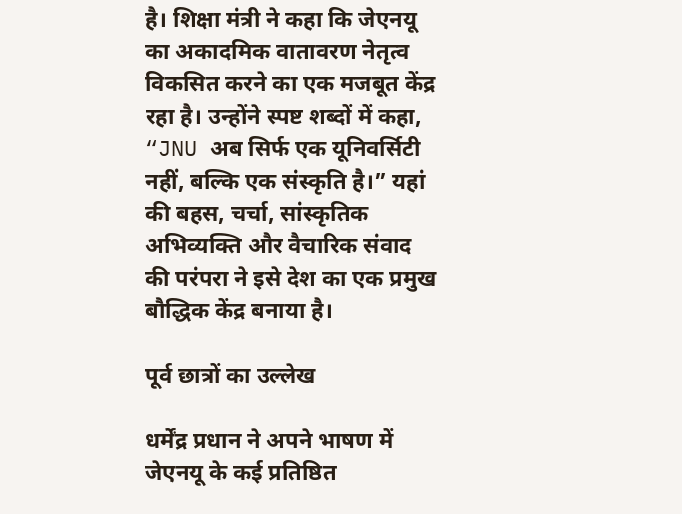है। शिक्षा मंत्री ने कहा कि जेएनयू का अकादमिक वातावरण नेतृत्व विकसित करने का एक मजबूत केंद्र रहा है। उन्होंने स्पष्ट शब्दों में कहा, “JNU अब सिर्फ एक यूनिवर्सिटी नहीं, बल्कि एक संस्कृति है।” यहां की बहस, चर्चा, सांस्कृतिक अभिव्यक्ति और वैचारिक संवाद की परंपरा ने इसे देश का एक प्रमुख बौद्धिक केंद्र बनाया है।

पूर्व छात्रों का उल्लेख

धर्मेंद्र प्रधान ने अपने भाषण में जेएनयू के कई प्रतिष्ठित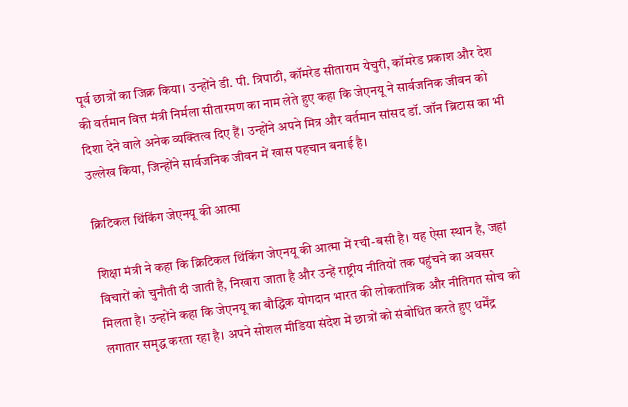पूर्व छात्रों का जिक्र किया। उन्होंने डी. पी. त्रिपाठी, कॉमरेड सीताराम येचुरी, कॉमरेड प्रकाश और देश की वर्तमान वित्त मंत्री निर्मला सीतारमण का नाम लेते हुए कहा कि जेएनयू ने सार्वजनिक जीवन को दिशा देने वाले अनेक व्यक्तित्व दिए हैं। उन्होंने अपने मित्र और वर्तमान सांसद डॉ. जॉन ब्रिटास का भी उल्लेख किया, जिन्होंने सार्वजनिक जीवन में खास पहचान बनाई है।

क्रिटिकल थिंकिंग जेएनयू की आत्मा

शिक्षा मंत्री ने कहा कि क्रिटिकल थिंकिंग जेएनयू की आत्मा में रची-बसी है। यह ऐसा स्थान है, जहां विचारों को चुनौती दी जाती है, निखारा जाता है और उन्हें राष्ट्रीय नीतियों तक पहुंचने का अवसर मिलता है। उन्होंने कहा कि जेएनयू का बौद्धिक योगदान भारत की लोकतांत्रिक और नीतिगत सोच को लगातार समृद्ध करता रहा है। अपने सोशल मीडिया संदेश में छात्रों को संबोधित करते हुए धर्मेंद्र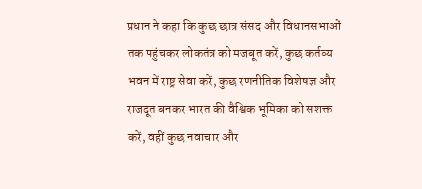प्रधान ने कहा कि कुछ छात्र संसद और विधानसभाओं तक पहुंचकर लोकतंत्र को मजबूत करें, कुछ कर्तव्य भवन में राष्ट्र सेवा करें, कुछ रणनीतिक विशेषज्ञ और राजदूत बनकर भारत की वैश्विक भूमिका को सशक्त करें, वहीं कुछ नवाचार और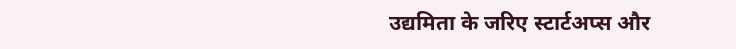उद्यमिता के जरिए स्टार्टअप्स और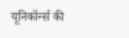यूनिकॉर्न्स की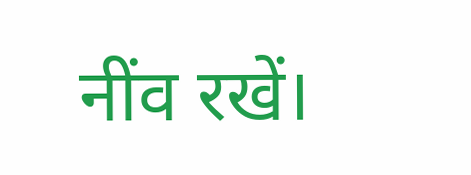नींव रखें।